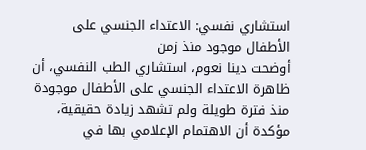استشاري نفسي: الاعتداء الجنسي على الأطفال موجود منذ زمن
أوضحت دينا نعوم، استشاري الطب النفسي، أن ظاهرة الاعتداء الجنسي على الأطفال موجودة منذ فترة طويلة ولم تشهد زيادة حقيقية، مؤكدة أن الاهتمام الإعلامي بها في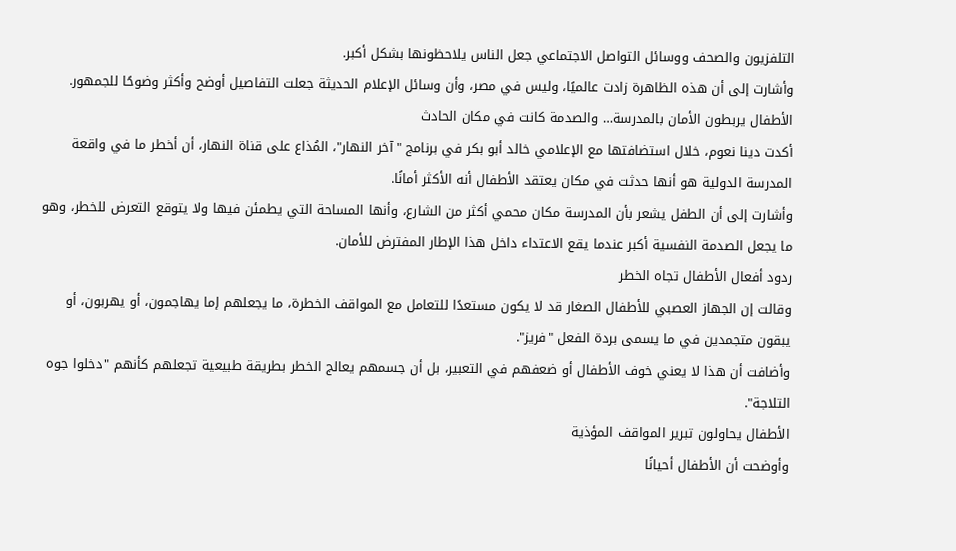التلفزيون والصحف ووسائل التواصل الاجتماعي جعل الناس يلاحظونها بشكل أكبر.
وأشارت إلى أن هذه الظاهرة زادت عالميًا، وليس في مصر، وأن وسائل الإعلام الحديثة جعلت التفاصيل أوضح وأكثر وضوحًا للجمهور.
الأطفال يربطون الأمان بالمدرسة… والصدمة كانت في مكان الحادث
أكدت دينا نعوم، خلال استضافتها مع الإعلامي خالد أبو بكر في برنامج "آخر النهار"، المُذاع على قناة النهار، أن أخطر ما في واقعة المدرسة الدولية هو أنها حدثت في مكان يعتقد الأطفال أنه الأكثر أمانًا.
وأشارت إلى أن الطفل يشعر بأن المدرسة مكان محمي أكثر من الشارع، وأنها المساحة التي يطمئن فيها ولا يتوقع التعرض للخطر، وهو ما يجعل الصدمة النفسية أكبر عندما يقع الاعتداء داخل هذا الإطار المفترض للأمان.
ردود أفعال الأطفال تجاه الخطر
وقالت إن الجهاز العصبي للأطفال الصغار قد لا يكون مستعدًا للتعامل مع المواقف الخطرة، ما يجعلهم إما يهاجمون، أو يهربون، أو يبقون متجمدين في ما يسمى بردة الفعل "فريز".
وأضافت أن هذا لا يعني خوف الأطفال أو ضعفهم في التعبير، بل أن جسمهم يعالج الخطر بطريقة طبيعية تجعلهم كأنهم "دخلوا جوه التلاجة".
الأطفال يحاولون تبرير المواقف المؤذية
وأوضحت أن الأطفال أحيانًا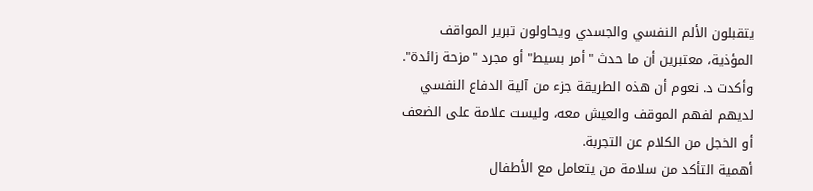يتقبلون الألم النفسي والجسدي ويحاولون تبرير المواقف المؤذية، معتبرين أن ما حدث "أمر بسيط" أو مجرد "مزحة زائدة".
وأكدت د. نعوم أن هذه الطريقة جزء من آلية الدفاع النفسي لديهم لفهم الموقف والعيش معه، وليست علامة على الضعف أو الخجل من الكلام عن التجربة.
أهمية التأكد من سلامة من يتعامل مع الأطفال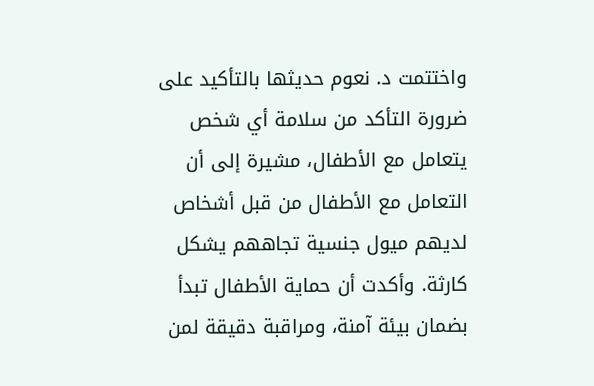واختتمت د. نعوم حديثها بالتأكيد على ضرورة التأكد من سلامة أي شخص يتعامل مع الأطفال، مشيرة إلى أن التعامل مع الأطفال من قبل أشخاص لديهم ميول جنسية تجاههم يشكل كارثة. وأكدت أن حماية الأطفال تبدأ بضمان بيئة آمنة، ومراقبة دقيقة لمن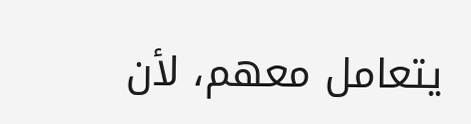يتعامل معهم، لأن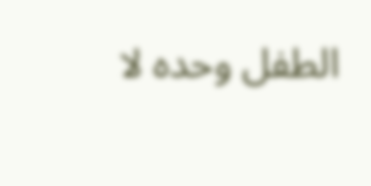الطفل وحده لا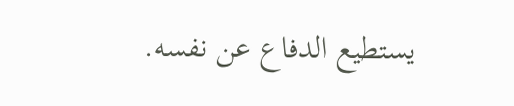يستطيع الدفاع عن نفسه.